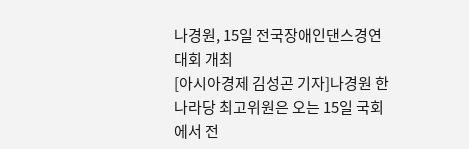나경원, 15일 전국장애인댄스경연대회 개최
[아시아경제 김성곤 기자]나경원 한나라당 최고위원은 오는 15일 국회에서 전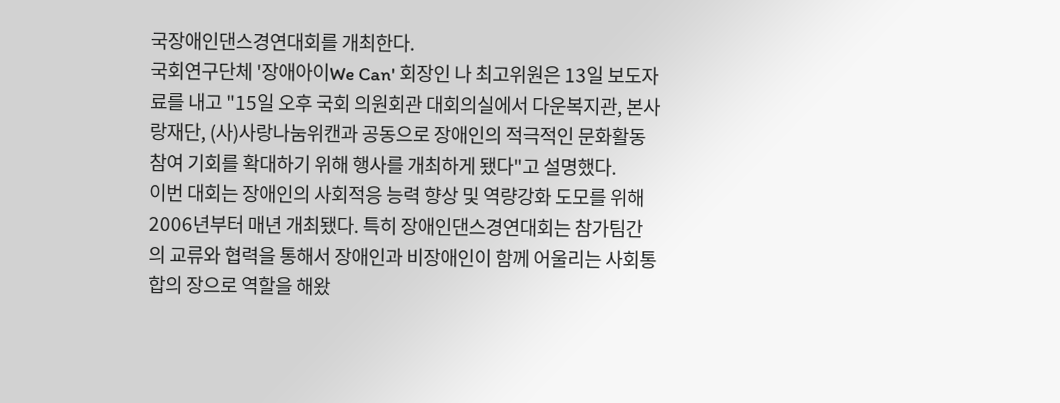국장애인댄스경연대회를 개최한다.
국회연구단체 '장애아이We Can' 회장인 나 최고위원은 13일 보도자료를 내고 "15일 오후 국회 의원회관 대회의실에서 다운복지관, 본사랑재단, (사)사랑나눔위캔과 공동으로 장애인의 적극적인 문화활동 참여 기회를 확대하기 위해 행사를 개최하게 됐다"고 설명했다.
이번 대회는 장애인의 사회적응 능력 향상 및 역량강화 도모를 위해 2006년부터 매년 개최됐다. 특히 장애인댄스경연대회는 참가팀간의 교류와 협력을 통해서 장애인과 비장애인이 함께 어울리는 사회통합의 장으로 역할을 해왔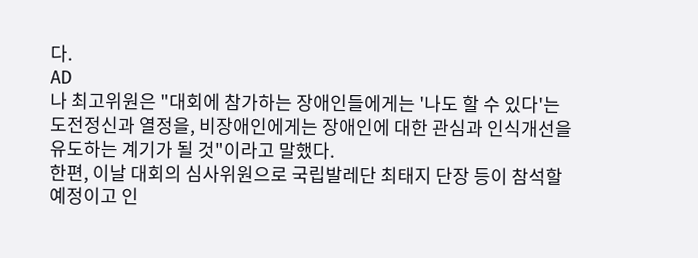다.
AD
나 최고위원은 "대회에 참가하는 장애인들에게는 '나도 할 수 있다'는 도전정신과 열정을, 비장애인에게는 장애인에 대한 관심과 인식개선을 유도하는 계기가 될 것"이라고 말했다.
한편, 이날 대회의 심사위원으로 국립발레단 최태지 단장 등이 참석할 예정이고 인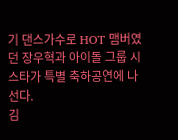기 댄스가수로 HOT 맴버였던 장우혁과 아이돌 그룹 시스타가 특별 축하공연에 나선다.
김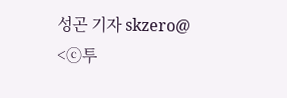성곤 기자 skzero@
<ⓒ투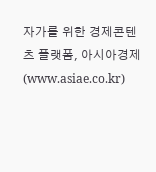자가를 위한 경제콘텐츠 플랫폼, 아시아경제(www.asiae.co.kr)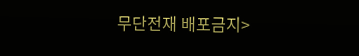무단전재 배포금지>